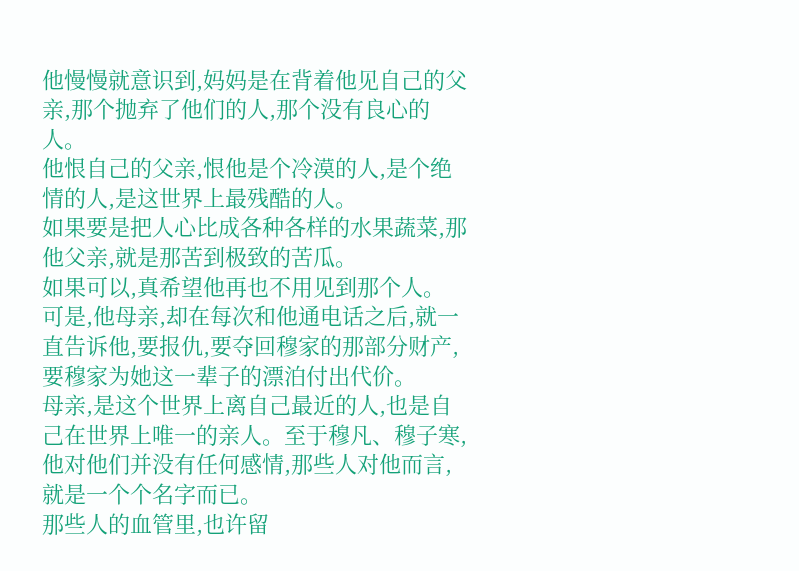他慢慢就意识到,妈妈是在背着他见自己的父亲,那个抛弃了他们的人,那个没有良心的人。
他恨自己的父亲,恨他是个冷漠的人,是个绝情的人,是这世界上最残酷的人。
如果要是把人心比成各种各样的水果蔬菜,那他父亲,就是那苦到极致的苦瓜。
如果可以,真希望他再也不用见到那个人。
可是,他母亲,却在每次和他通电话之后,就一直告诉他,要报仇,要夺回穆家的那部分财产,要穆家为她这一辈子的漂泊付出代价。
母亲,是这个世界上离自己最近的人,也是自己在世界上唯一的亲人。至于穆凡、穆子寒,他对他们并没有任何感情,那些人对他而言,就是一个个名字而已。
那些人的血管里,也许留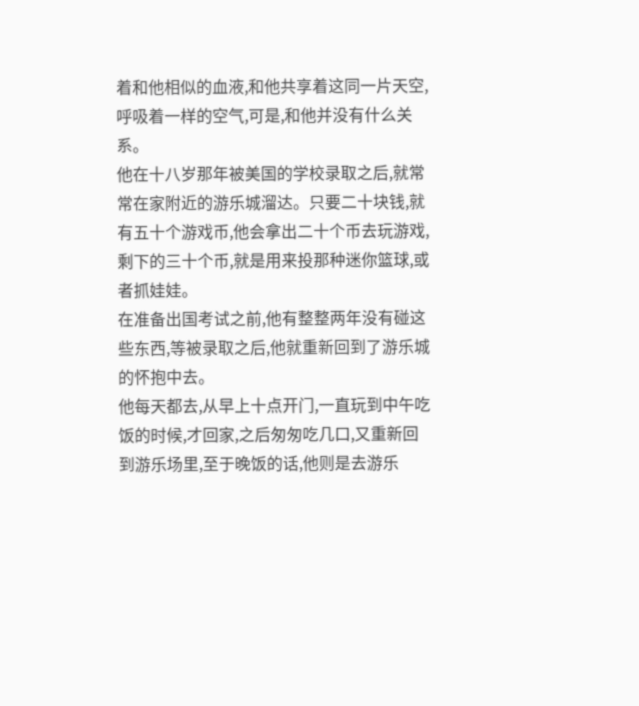着和他相似的血液,和他共享着这同一片天空,呼吸着一样的空气,可是,和他并没有什么关系。
他在十八岁那年被美国的学校录取之后,就常常在家附近的游乐城溜达。只要二十块钱,就有五十个游戏币,他会拿出二十个币去玩游戏,剩下的三十个币,就是用来投那种迷你篮球,或者抓娃娃。
在准备出国考试之前,他有整整两年没有碰这些东西,等被录取之后,他就重新回到了游乐城的怀抱中去。
他每天都去,从早上十点开门,一直玩到中午吃饭的时候,才回家,之后匆匆吃几口,又重新回到游乐场里,至于晚饭的话,他则是去游乐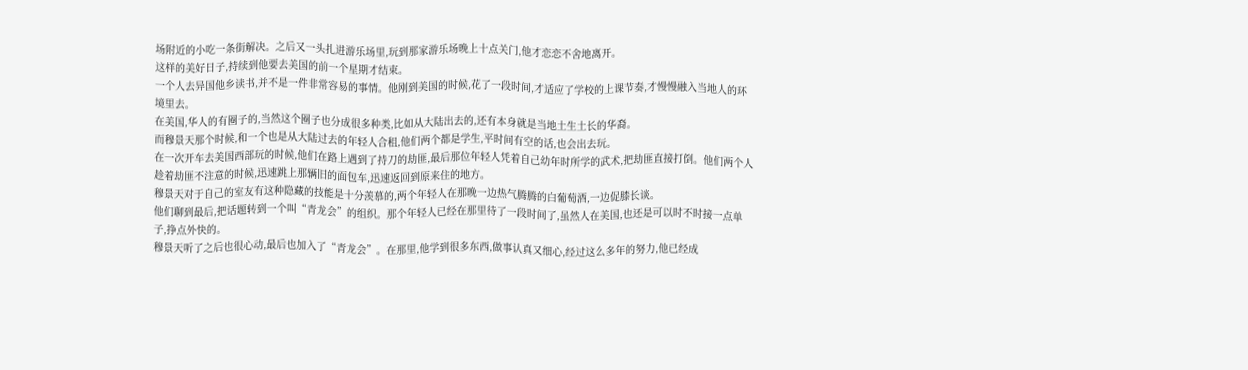场附近的小吃一条街解决。之后又一头扎进游乐场里,玩到那家游乐场晚上十点关门,他才恋恋不舍地离开。
这样的美好日子,持续到他要去美国的前一个星期才结束。
一个人去异国他乡读书,并不是一件非常容易的事情。他刚到美国的时候,花了一段时间,才适应了学校的上课节奏,才慢慢融入当地人的环境里去。
在美国,华人的有圈子的,当然这个圈子也分成很多种类,比如从大陆出去的,还有本身就是当地土生土长的华裔。
而穆景天那个时候,和一个也是从大陆过去的年轻人合租,他们两个都是学生,平时间有空的话,也会出去玩。
在一次开车去美国西部玩的时候,他们在路上遇到了持刀的劫匪,最后那位年轻人凭着自己幼年时所学的武术,把劫匪直接打倒。他们两个人趁着劫匪不注意的时候,迅速跳上那辆旧的面包车,迅速返回到原来住的地方。
穆景天对于自己的室友有这种隐藏的技能是十分羡慕的,两个年轻人在那晚一边热气腾腾的白葡萄酒,一边促膝长谈。
他们聊到最后,把话题转到一个叫“青龙会”的组织。那个年轻人已经在那里待了一段时间了,虽然人在美国,也还是可以时不时接一点单子,挣点外快的。
穆景天听了之后也很心动,最后也加入了“青龙会”。在那里,他学到很多东西,做事认真又细心,经过这么多年的努力,他已经成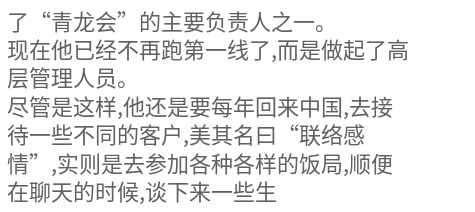了“青龙会”的主要负责人之一。
现在他已经不再跑第一线了,而是做起了高层管理人员。
尽管是这样,他还是要每年回来中国,去接待一些不同的客户,美其名曰“联络感情”,实则是去参加各种各样的饭局,顺便在聊天的时候,谈下来一些生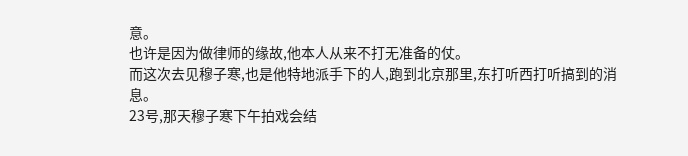意。
也许是因为做律师的缘故,他本人从来不打无准备的仗。
而这次去见穆子寒,也是他特地派手下的人,跑到北京那里,东打听西打听搞到的消息。
23号,那天穆子寒下午拍戏会结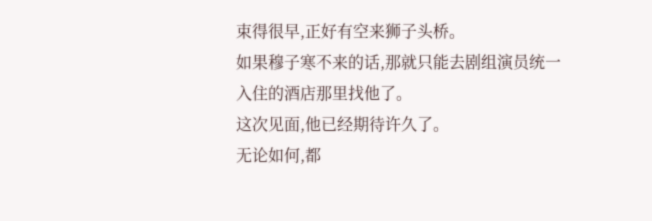束得很早,正好有空来狮子头桥。
如果穆子寒不来的话,那就只能去剧组演员统一入住的酒店那里找他了。
这次见面,他已经期待许久了。
无论如何,都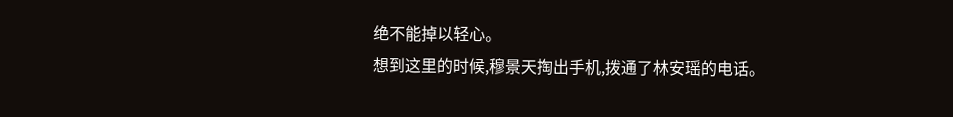绝不能掉以轻心。
想到这里的时候,穆景天掏出手机,拨通了林安瑶的电话。